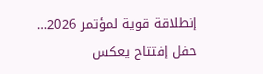إنطلاقة قوية لمؤتمر 2026… حفل إفتتاح يعكس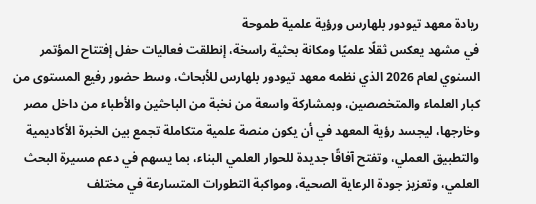ريادة معهد تيودور بلهارس ورؤية علمية طموحة
في مشهد يعكس ثقلًا علميًا ومكانة بحثية راسخة، إنطلقت فعاليات حفل إفتتاح المؤتمر السنوي لعام 2026 الذي نظمه معهد تيودور بلهارس للأبحاث، وسط حضور رفيع المستوى من كبار العلماء والمتخصصين، وبمشاركة واسعة من نخبة من الباحثين والأطباء من داخل مصر وخارجها، ليجسد رؤية المعهد في أن يكون منصة علمية متكاملة تجمع بين الخبرة الأكاديمية والتطبيق العملي، وتفتح آفاقًا جديدة للحوار العلمي البناء، بما يسهم في دعم مسيرة البحث العلمي، وتعزيز جودة الرعاية الصحية، ومواكبة التطورات المتسارعة في مختلف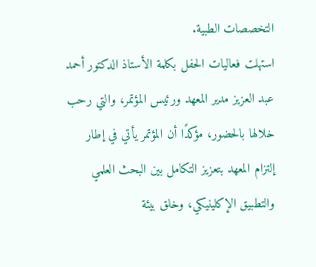التخصصات الطبية.
استهلت فعاليات الحفل بكلمة الأستاذ الدكتور أحمد عبد العزيز مدير المعهد ورئيس المؤتمر، والتي رحب خلالها بالحضور، مؤكدًا أن المؤتمر يأتي في إطار إلتزام المعهد بتعزيز التكامل بين البحث العلمي والتطبيق الإكلينيكي، وخلق بيئة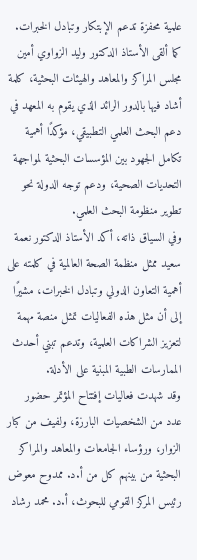علمية محفزة تدعم الإبتكار وتبادل الخبرات.
كما ألقى الأستاذ الدكتور وليد الزواوي أمين مجلس المراكز والمعاهد والهيئات البحثية، كلمة أشاد فيها بالدور الرائد الذي يقوم به المعهد في دعم البحث العلمي التطبيقي، مؤكدًا أهمية تكامل الجهود بين المؤسسات البحثية لمواجهة التحديات الصحية، ودعم توجه الدولة نحو تطوير منظومة البحث العلمي.
وفي السياق ذاته، أكد الأستاذ الدكتور نعمة سعيد ممثل منظمة الصحة العالمية في كلمته على أهمية التعاون الدولي وتبادل الخبرات، مشيرًا إلى أن مثل هذه الفعاليات تمثل منصة مهمة لتعزيز الشراكات العلمية، وتدعم تبني أحدث الممارسات الطبية المبنية على الأدلة.
وقد شهدت فعاليات إفتتاح المؤتمر حضور عدد من الشخصيات البارزة، ولفيف من كبار الزوار، ورؤساء الجامعات والمعاهد والمراكز البحثية من بينهم كل من أ.د. ممدوح معوض رئيس المركز القومي للبحوث، أ.د. محمد رشاد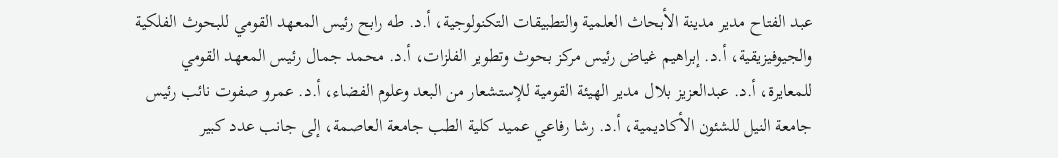عبد الفتاح مدير مدينة الأبحاث العلمية والتطبيقات التكنولوجية، أ.د. طه رابح رئيس المعهد القومي للبحوث الفلكية والجيوفيزيقية، أ.د. إبراهيم غياض رئيس مركز بحوث وتطوير الفلزات، أ.د. محمد جمال رئيس المعهد القومي للمعايرة، أ.د. عبدالعزيز بلال مدير الهيئة القومية للإستشعار من البعد وعلوم الفضاء، أ.د. عمرو صفوت نائب رئيس جامعة النيل للشئون الأكاديمية، أ.د. رشا رفاعي عميد كلية الطب جامعة العاصمة، إلى جانب عدد كبير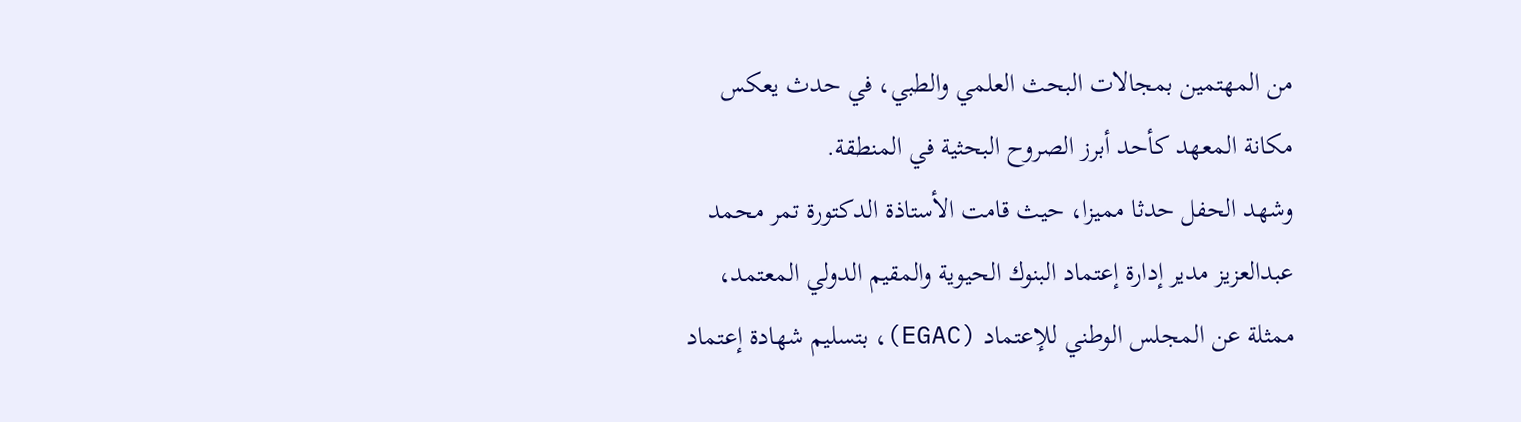من المهتمين بمجالات البحث العلمي والطبي، في حدث يعكس مكانة المعهد كأحد أبرز الصروح البحثية في المنطقة.
وشهد الحفل حدثا مميزا، حيث قامت الأستاذة الدكتورة تمر محمد عبدالعزيز مدير إدارة إعتماد البنوك الحيوية والمقيم الدولي المعتمد، ممثلة عن المجلس الوطني للإعتماد (EGAC)، بتسليم شهادة إعتماد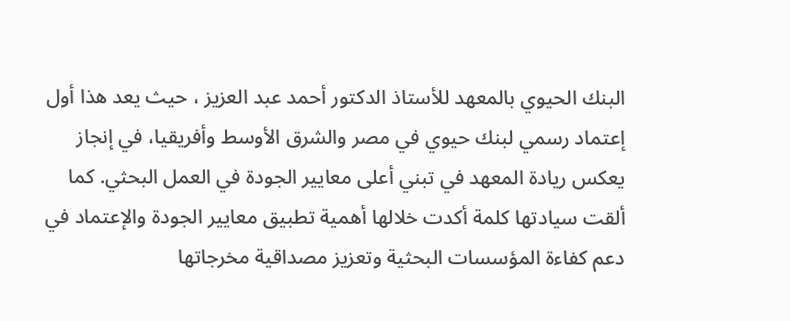البنك الحيوي بالمعهد للأستاذ الدكتور أحمد عبد العزيز ، حيث يعد هذا أول إعتماد رسمي لبنك حيوي في مصر والشرق الأوسط وأفريقيا، في إنجاز يعكس ريادة المعهد في تبني أعلى معايير الجودة في العمل البحثي. كما ألقت سيادتها كلمة أكدت خلالها أهمية تطبيق معايير الجودة والإعتماد في دعم كفاءة المؤسسات البحثية وتعزيز مصداقية مخرجاتها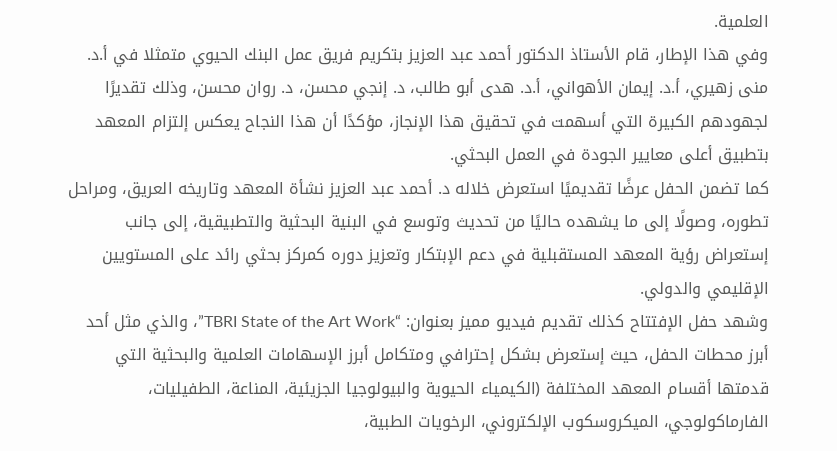العلمية.
وفي هذا الإطار، قام الأستاذ الدكتور أحمد عبد العزيز بتكريم فريق عمل البنك الحيوي متمثلا في أ.د. منى زهيري، أ.د. إيمان الأهواني، أ.د. هدى أبو طالب، د. إنجي محسن، د. روان محسن، وذلك تقديرًا لجهودهم الكبيرة التي أسهمت في تحقيق هذا الإنجاز، مؤكدًا أن هذا النجاح يعكس إلتزام المعهد بتطبيق أعلى معايير الجودة في العمل البحثي.
كما تضمن الحفل عرضًا تقديميًا استعرض خلاله د. أحمد عبد العزيز نشأة المعهد وتاريخه العريق، ومراحل تطوره، وصولًا إلى ما يشهده حاليًا من تحديث وتوسع في البنية البحثية والتطبيقية، إلى جانب إستعراض رؤية المعهد المستقبلية في دعم الإبتكار وتعزيز دوره كمركز بحثي رائد على المستويين الإقليمي والدولي.
وشهد حفل الإفتتاح كذلك تقديم فيديو مميز بعنوان: “TBRI State of the Art Work”، والذي مثل أحد أبرز محطات الحفل، حيث إستعرض بشكل إحترافي ومتكامل أبرز الإسهامات العلمية والبحثية التي قدمتها أقسام المعهد المختلفة (الكيمياء الحيوية والبيولوجيا الجزيئية، المناعة، الطفيليات، الفارماكولوجي، الميكروسكوب الإلكتروني، الرخويات الطبية،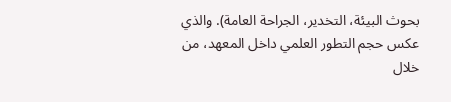بحوث البيئة، التخدير، الجراحة العامة). والذي عكس حجم التطور العلمي داخل المعهد، من خلال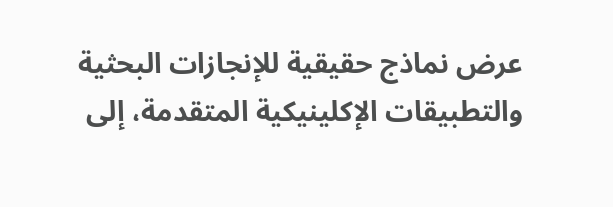عرض نماذج حقيقية للإنجازات البحثية والتطبيقات الإكلينيكية المتقدمة، إلى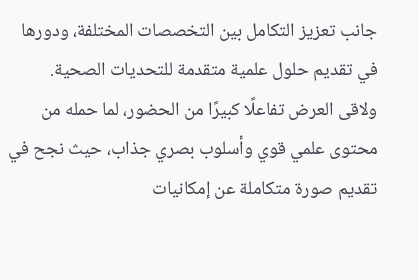جانب تعزيز التكامل بين التخصصات المختلفة، ودورها في تقديم حلول علمية متقدمة للتحديات الصحية.
ولاقى العرض تفاعلًا كبيرًا من الحضور، لما حمله من محتوى علمي قوي وأسلوب بصري جذاب، حيث نجح في تقديم صورة متكاملة عن إمكانيات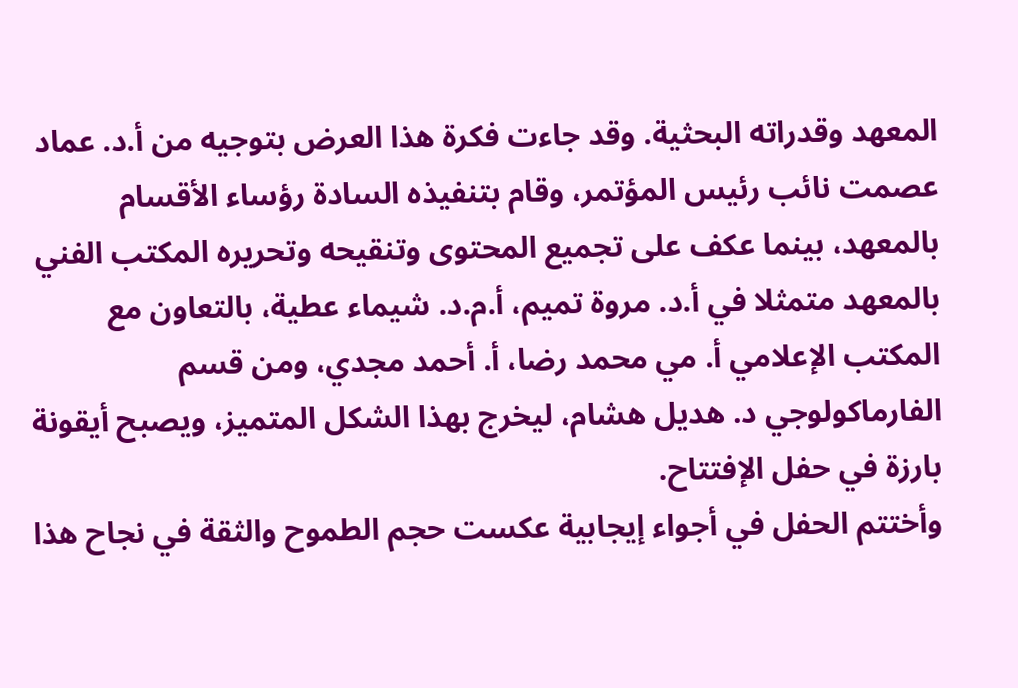المعهد وقدراته البحثية. وقد جاءت فكرة هذا العرض بتوجيه من أ.د. عماد عصمت نائب رئيس المؤتمر، وقام بتنفيذه السادة رؤساء الأقسام بالمعهد، بينما عكف على تجميع المحتوى وتنقيحه وتحريره المكتب الفني بالمعهد متمثلا في أ.د. مروة تميم، أ.م.د. شيماء عطية، بالتعاون مع المكتب الإعلامي أ. مي محمد رضا، أ. أحمد مجدي، ومن قسم الفارماكولوجي د. هديل هشام، ليخرج بهذا الشكل المتميز، ويصبح أيقونة بارزة في حفل الإفتتاح.
وأختتم الحفل في أجواء إيجابية عكست حجم الطموح والثقة في نجاح هذا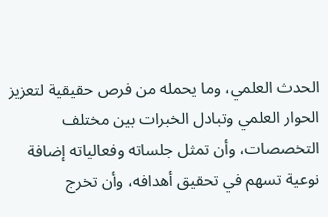الحدث العلمي، وما يحمله من فرص حقيقية لتعزيز الحوار العلمي وتبادل الخبرات بين مختلف التخصصات، وأن تمثل جلساته وفعالياته إضافة نوعية تسهم في تحقيق أهدافه، وأن تخرج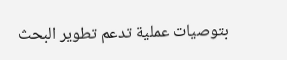بتوصيات عملية تدعم تطوير البحث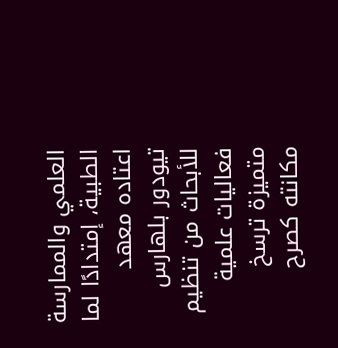العلمي والممارسة الطبية، إمتدادًا لما اعتاده معهد تيودور بلهارس للأبحاث من تنظيم فعاليات علمية متميزة ترسخ مكانته كصرح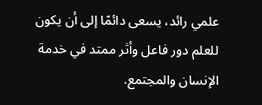علمي رائد، يسعى دائمًا إلى أن يكون للعلم دور فاعل وأثر ممتد في خدمة الإنسان والمجتمع.